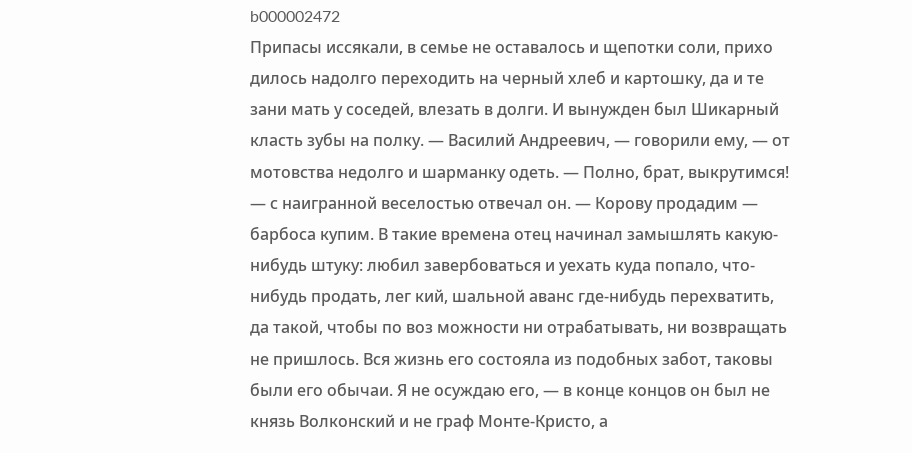b000002472
Припасы иссякали, в семье не оставалось и щепотки соли, прихо дилось надолго переходить на черный хлеб и картошку, да и те зани мать у соседей, влезать в долги. И вынужден был Шикарный класть зубы на полку. — Василий Андреевич, — говорили ему, — от мотовства недолго и шарманку одеть. — Полно, брат, выкрутимся! — с наигранной веселостью отвечал он. — Корову продадим — барбоса купим. В такие времена отец начинал замышлять какую-нибудь штуку: любил завербоваться и уехать куда попало, что-нибудь продать, лег кий, шальной аванс где-нибудь перехватить, да такой, чтобы по воз можности ни отрабатывать, ни возвращать не пришлось. Вся жизнь его состояла из подобных забот, таковы были его обычаи. Я не осуждаю его, — в конце концов он был не князь Волконский и не граф Монте-Кристо, а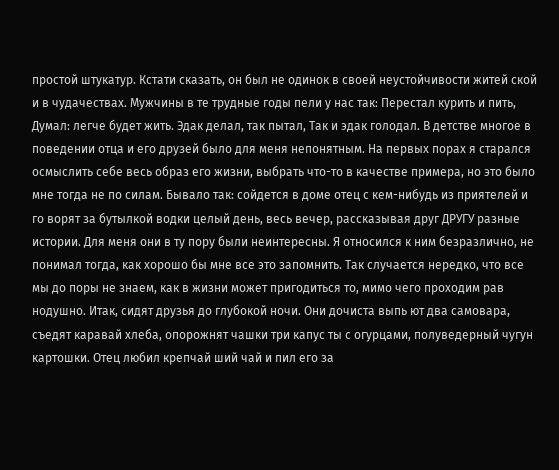простой штукатур. Кстати сказать, он был не одинок в своей неустойчивости житей ской и в чудачествах. Мужчины в те трудные годы пели у нас так: Перестал курить и пить, Думал: легче будет жить. Эдак делал, так пытал, Так и эдак голодал. В детстве многое в поведении отца и его друзей было для меня непонятным. На первых порах я старался осмыслить себе весь образ его жизни, выбрать что-то в качестве примера, но это было мне тогда не по силам. Бывало так: сойдется в доме отец с кем-нибудь из приятелей и го ворят за бутылкой водки целый день, весь вечер, рассказывая друг ДРУГУ разные истории. Для меня они в ту пору были неинтересны. Я относился к ним безразлично, не понимал тогда, как хорошо бы мне все это запомнить. Так случается нередко, что все мы до поры не знаем, как в жизни может пригодиться то, мимо чего проходим рав нодушно. Итак, сидят друзья до глубокой ночи. Они дочиста выпь ют два самовара, съедят каравай хлеба, опорожнят чашки три капус ты с огурцами, полуведерный чугун картошки. Отец любил крепчай ший чай и пил его за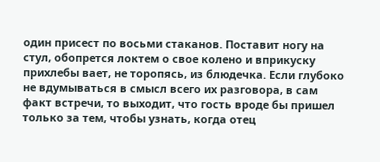один присест по восьми стаканов. Поставит ногу на стул, обопрется локтем о свое колено и вприкуску прихлебы вает, не торопясь, из блюдечка. Если глубоко не вдумываться в смысл всего их разговора, в сам факт встречи, то выходит, что гость вроде бы пришел только за тем, чтобы узнать, когда отец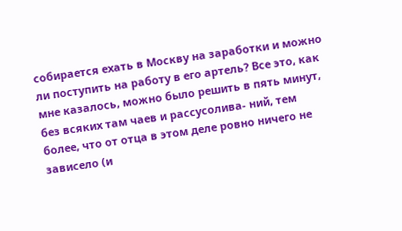собирается ехать в Москву на заработки и можно ли поступить на работу в его артель? Все это, как мне казалось, можно было решить в пять минут, без всяких там чаев и рассусолива- ний, тем более, что от отца в этом деле ровно ничего не зависело (и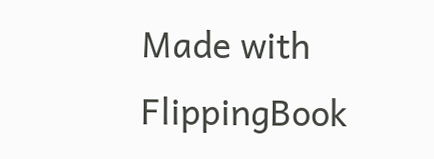Made with FlippingBook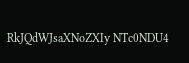RkJQdWJsaXNoZXIy NTc0NDU4